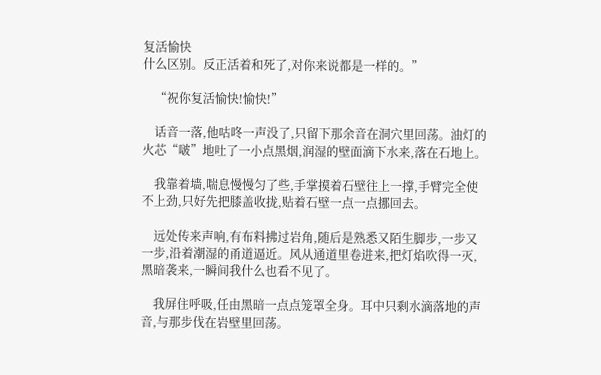复活愉快
什么区别。反正活着和死了,对你来说都是一样的。”

    “祝你复活愉快!愉快!”

    话音一落,他咕咚一声没了,只留下那余音在洞穴里回荡。油灯的火芯“啵”地吐了一小点黑烟,润湿的壁面滴下水来,落在石地上。

    我靠着墙,喘息慢慢匀了些,手掌摸着石壁往上一撑,手臂完全使不上劲,只好先把膝盖收拢,贴着石壁一点一点挪回去。

    远处传来声响,有布料拂过岩角,随后是熟悉又陌生脚步,一步又一步,沿着潮湿的甬道逼近。风从通道里卷进来,把灯焰吹得一灭,黑暗袭来,一瞬间我什么也看不见了。

    我屏住呼吸,任由黑暗一点点笼罩全身。耳中只剩水滴落地的声音,与那步伐在岩壁里回荡。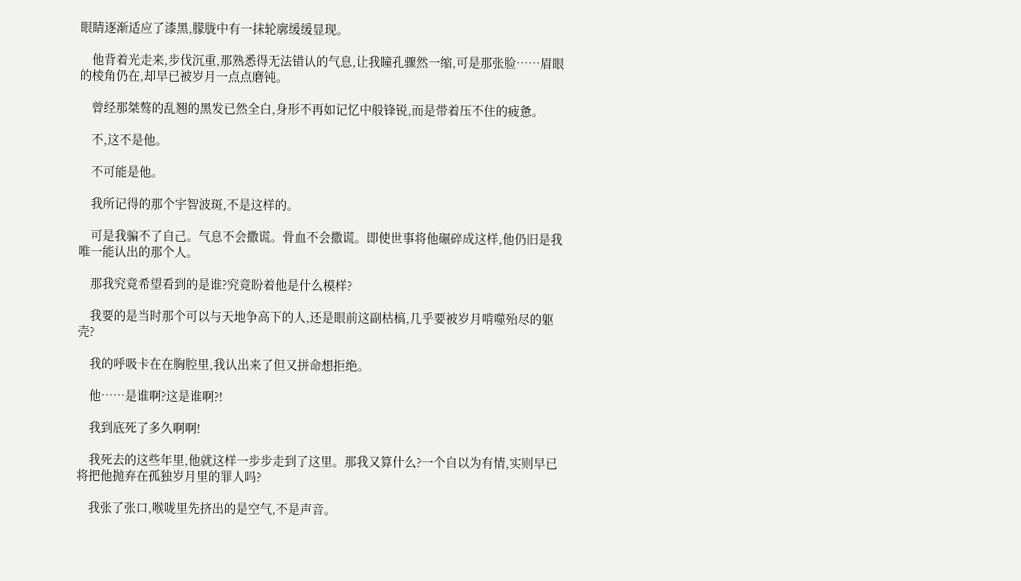眼睛逐渐适应了漆黑,朦胧中有一抹轮廓缓缓显现。

    他背着光走来,步伐沉重,那熟悉得无法错认的气息,让我瞳孔骤然一缩,可是那张脸……眉眼的棱角仍在,却早已被岁月一点点磨钝。

    曾经那桀骜的乱翘的黑发已然全白,身形不再如记忆中般锋锐,而是带着压不住的疲惫。

    不,这不是他。

    不可能是他。

    我所记得的那个宇智波斑,不是这样的。

    可是我骗不了自己。气息不会撒谎。骨血不会撒谎。即使世事将他碾碎成这样,他仍旧是我唯一能认出的那个人。

    那我究竟希望看到的是谁?究竟盼着他是什么模样?

    我要的是当时那个可以与天地争高下的人,还是眼前这副枯槁,几乎要被岁月啃噬殆尽的躯壳?

    我的呼吸卡在在胸腔里,我认出来了但又拼命想拒绝。

    他……是谁啊?这是谁啊?!

    我到底死了多久啊啊!

    我死去的这些年里,他就这样一步步走到了这里。那我又算什么?一个自以为有情,实则早已将把他抛弃在孤独岁月里的罪人吗?

    我张了张口,喉咙里先挤出的是空气,不是声音。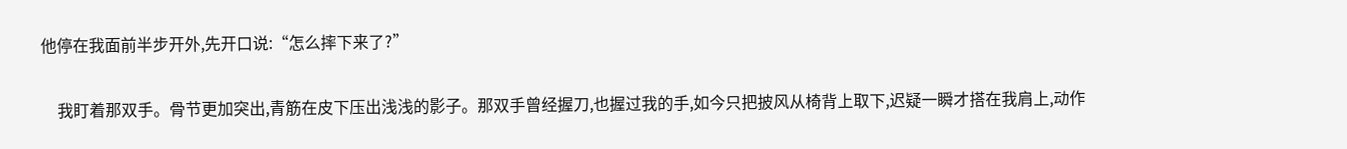他停在我面前半步开外,先开口说:“怎么摔下来了?”

    我盯着那双手。骨节更加突出,青筋在皮下压出浅浅的影子。那双手曾经握刀,也握过我的手,如今只把披风从椅背上取下,迟疑一瞬才搭在我肩上,动作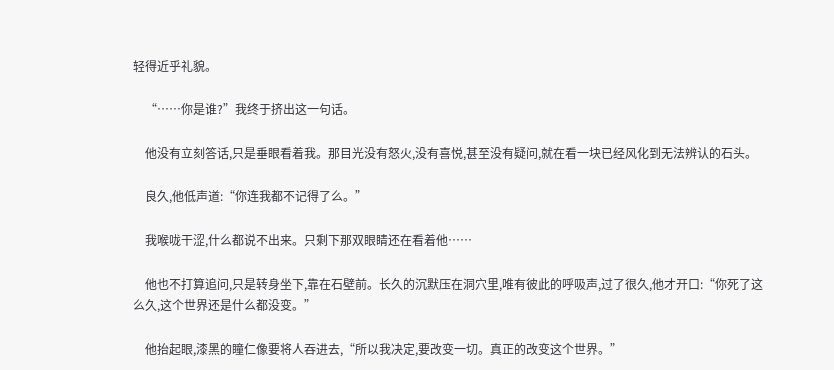轻得近乎礼貌。

    “……你是谁?”我终于挤出这一句话。

    他没有立刻答话,只是垂眼看着我。那目光没有怒火,没有喜悦,甚至没有疑问,就在看一块已经风化到无法辨认的石头。

    良久,他低声道:“你连我都不记得了么。”

    我喉咙干涩,什么都说不出来。只剩下那双眼睛还在看着他……

    他也不打算追问,只是转身坐下,靠在石壁前。长久的沉默压在洞穴里,唯有彼此的呼吸声,过了很久,他才开口:“你死了这么久,这个世界还是什么都没变。”

    他抬起眼,漆黑的瞳仁像要将人吞进去,“所以我决定,要改变一切。真正的改变这个世界。”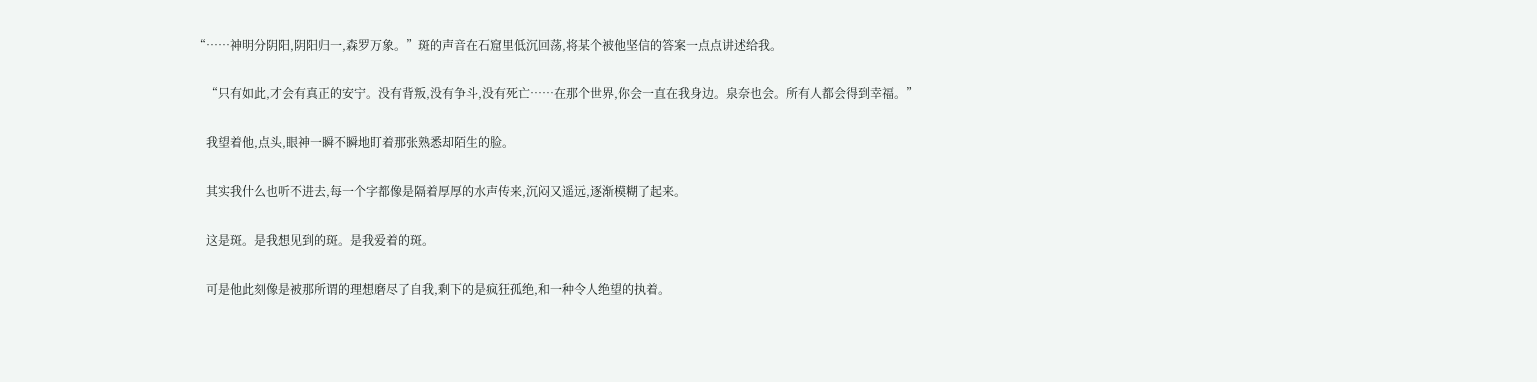“……神明分阴阳,阴阳归一,森罗万象。”斑的声音在石窟里低沉回荡,将某个被他坚信的答案一点点讲述给我。

    “只有如此,才会有真正的安宁。没有背叛,没有争斗,没有死亡……在那个世界,你会一直在我身边。泉奈也会。所有人都会得到幸福。”

    我望着他,点头,眼神一瞬不瞬地盯着那张熟悉却陌生的脸。

    其实我什么也听不进去,每一个字都像是隔着厚厚的水声传来,沉闷又遥远,逐渐模糊了起来。

    这是斑。是我想见到的斑。是我爱着的斑。

    可是他此刻像是被那所谓的理想磨尽了自我,剩下的是疯狂孤绝,和一种令人绝望的执着。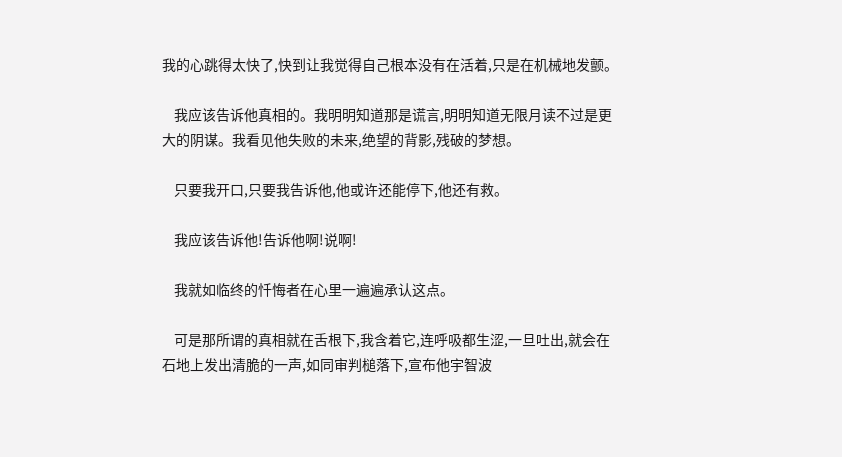我的心跳得太快了,快到让我觉得自己根本没有在活着,只是在机械地发颤。

    我应该告诉他真相的。我明明知道那是谎言,明明知道无限月读不过是更大的阴谋。我看见他失败的未来,绝望的背影,残破的梦想。

    只要我开口,只要我告诉他,他或许还能停下,他还有救。

    我应该告诉他!告诉他啊!说啊!

    我就如临终的忏悔者在心里一遍遍承认这点。

    可是那所谓的真相就在舌根下,我含着它,连呼吸都生涩,一旦吐出,就会在石地上发出清脆的一声,如同审判槌落下,宣布他宇智波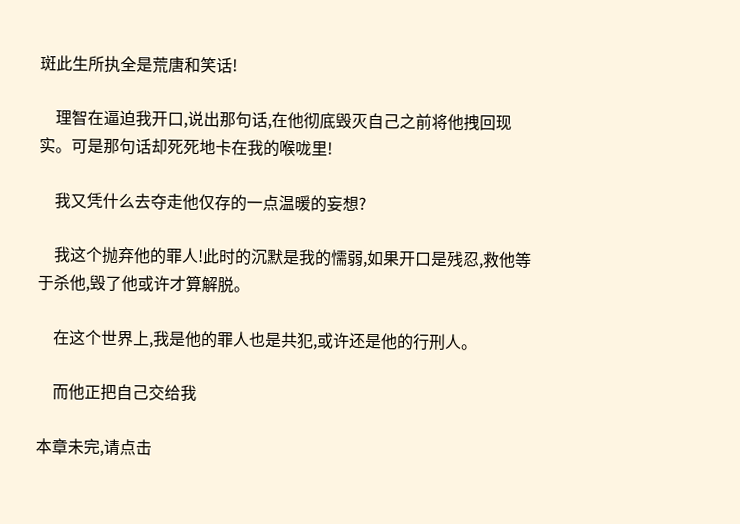斑此生所执全是荒唐和笑话!

    理智在逼迫我开口,说出那句话,在他彻底毁灭自己之前将他拽回现实。可是那句话却死死地卡在我的喉咙里!

    我又凭什么去夺走他仅存的一点温暖的妄想?

    我这个抛弃他的罪人!此时的沉默是我的懦弱,如果开口是残忍,救他等于杀他,毁了他或许才算解脱。

    在这个世界上,我是他的罪人也是共犯,或许还是他的行刑人。

    而他正把自己交给我

本章未完,请点击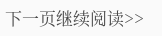下一页继续阅读>>